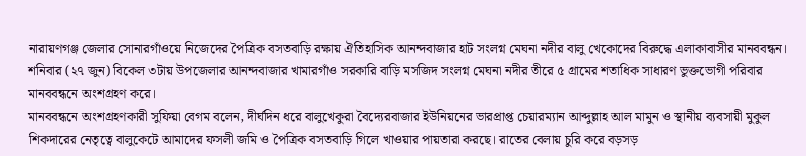নারায়ণগঞ্জ জেলার সোনারগাঁওয়ে নিজেদের পৈত্রিক বসতবাড়ি রক্ষায় ঐতিহাসিক আনন্দবাজার হাট সংলগ্ন মেঘনা নদীর বালু খেকোদের বিরুদ্ধে এলাকাবাসীর মানববন্ধন।
শনিবার (২৭ জুন) বিকেল ৩টায় উপজেলার আনন্দবাজার খামারগাঁও সরকারি বাড়ি মসজিদ সংলগ্ন মেঘনা নদীর তীরে ৫ গ্রামের শতাধিক সাধারণ ভুক্তভোগী পরিবার মানববন্ধনে অংশগ্রহণ করে।
মানববন্ধনে অংশগ্রহণকারী সুফিয়া বেগম বলেন, দীর্ঘদিন ধরে বালুখেকুরা বৈদ্যেরবাজার ইউনিয়নের ভারপ্রাপ্ত চেয়ারম্যান আব্দুল্লাহ আল মামুন ও স্থানীয় ব্যবসায়ী মুকুল শিকদারের নেতৃত্বে বালুকেটে আমাদের ফসলী জমি ও পৈত্রিক বসতবাড়ি গিলে খাওয়ার পায়তারা করছে। রাতের বেলায় চুরি করে বড়সড়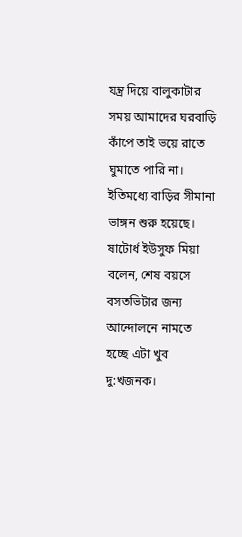যন্ত্র দিয়ে বালুকাটার সময় আমাদের ঘরবাড়ি কাঁপে তাই ভয়ে রাতে ঘুমাতে পারি না। ইতিমধ্যে বাড়ির সীমানা ভাঙ্গন শুরু হয়েছে।
ষাটোর্ধ ইউসুফ মিয়া বলেন, শেষ বয়সে বসতভিটার জন্য আন্দোলনে নামতে হচ্ছে এটা খুব দু:খজনক।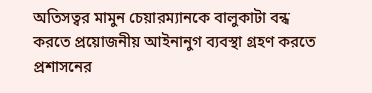অতিসত্বর মামুন চেয়ারম্যানকে বালুকাটা বন্ধ করতে প্রয়োজনীয় আইনানুগ ব্যবস্থা গ্রহণ করতে প্রশাসনের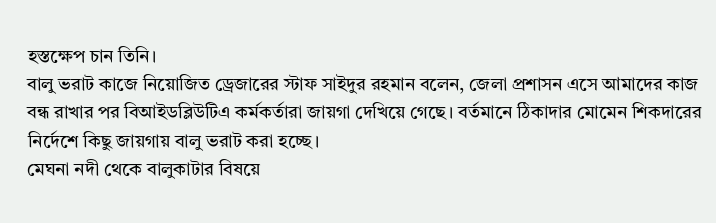হস্তক্ষেপ চান তিনি।
বালু ভরাট কাজে নিয়োজিত ড্রেজারের স্টাফ সাইদুর রহমান বলেন, জেলা প্রশাসন এসে আমাদের কাজ বন্ধ রাখার পর বিআইডব্লিউটিএ কর্মকর্তারা জায়গা দেখিয়ে গেছে। বর্তমানে ঠিকাদার মোমেন শিকদারের নির্দেশে কিছু জায়গায় বালু ভরাট করা হচ্ছে।
মেঘনা নদী থেকে বালুকাটার বিষয়ে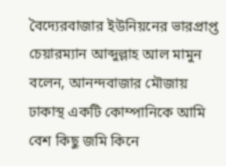বৈদ্যেরবাজার ইউনিয়নের ভারপ্রাপ্ত চেয়ারম্যান আব্দুল্লাহ আল মামুন বলেন, আনন্দবাজার মৌজায় ঢাকাস্থ একটি কোম্পানিকে আমি বেশ কিছু জমি কিনে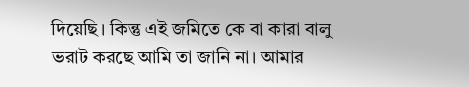দিয়েছি। কিন্তু এই জমিতে কে বা কারা বালু ভরাট করছে আমি তা জানি না। আমার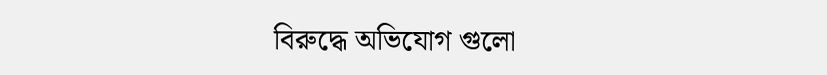বিরুদ্ধে অভিযোগ গুলো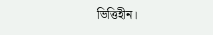ভিত্তিহীন।